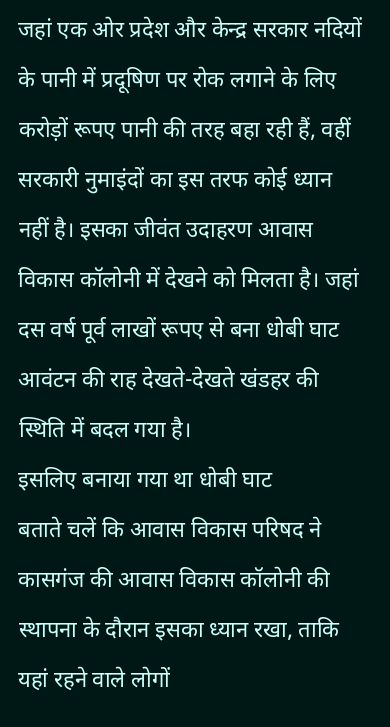जहां एक ओर प्रदेश और केन्द्र सरकार नदियों के पानी में प्रदूषिण पर रोक लगाने के लिए करोड़ों रूपए पानी की तरह बहा रही हैं, वहीं सरकारी नुमाइंदों का इस तरफ कोई ध्यान नहीं है। इसका जीवंत उदाहरण आवास विकास कॉलोनी में देखने को मिलता है। जहां दस वर्ष पूर्व लाखों रूपए से बना धोबी घाट आवंटन की राह देखते-देखते खंडहर की स्थिति में बदल गया है।
इसलिए बनाया गया था धोबी घाट
बताते चलें कि आवास विकास परिषद ने कासगंज की आवास विकास कॉलोनी की स्थापना के दौरान इसका ध्यान रखा, ताकि यहां रहने वाले लोगों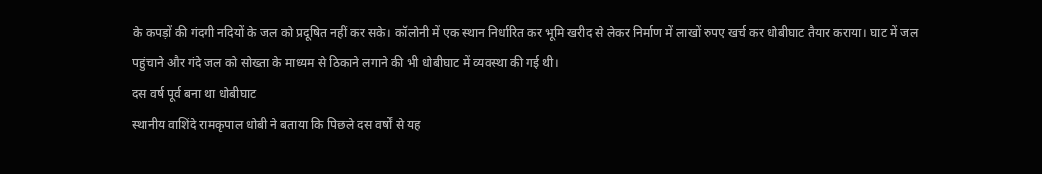के कपड़ों की गंदगी नदियों के जल को प्रदूषित नहीं कर सके। कॉलोनी में एक स्थान निर्धारित कर भूमि खरीद से लेकर निर्माण में लाखों रुपए खर्च कर धोबीघाट तैयार कराया। घाट में जल पहुंचाने और गंदे जल को सोख्ता के माध्यम से ठिकाने लगाने की भी धोबीघाट में व्यवस्था की गई थी।
दस वर्ष पूर्व बना था धोबीघाट
स्थानीय वाशिंदे रामकृपाल धोबी ने बताया कि पिछले दस वर्षों से यह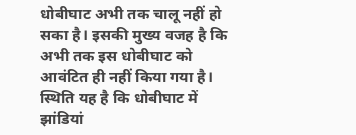धोबीघाट अभी तक चालू नहीं हो सका है। इसकी मुख्य वजह है कि अभी तक इस धोबीघाट को आवंटित ही नहीं किया गया है। स्थिति यह है कि धोबीघाट में झांडियां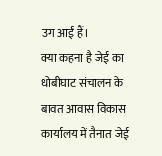उग आईं हैं।
क्या कहना है जेई का
धोबीघाट संचालन के बावत आवास विकास कार्यालय में तैनात जेई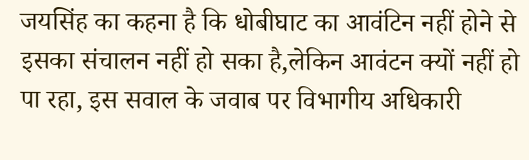जयसिंह का कहना है कि धोबीघाट का आवंटिन नहीं होने से इसका संचालन नहीं हो सका है,लेकिन आवंटन क्यों नहीं हो पा रहा, इस सवाल के जवाब पर विभागीय अधिकारी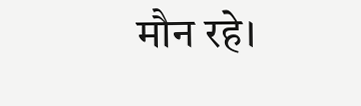मौन रहे।